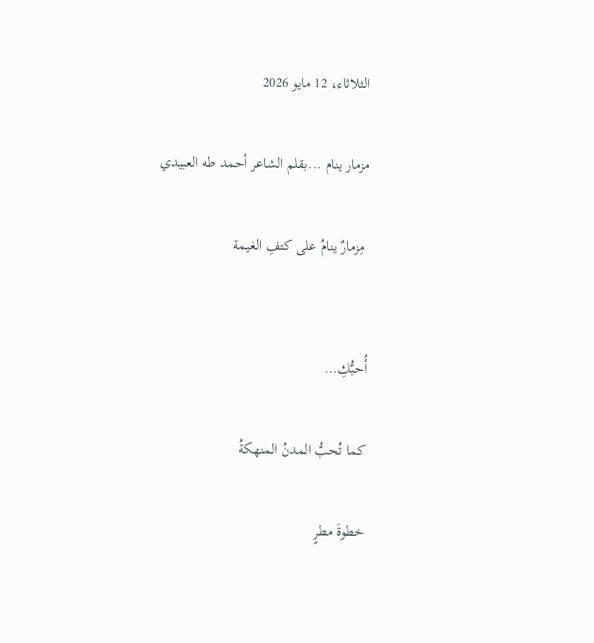الثلاثاء، 12 مايو 2026

مزمار ينام ...بقلم الشاعر أحمد طه العبيدي

 مِزمارٌ ينامُ على كتفِ الغيمة


أُحبُّكِ…

كما تُحبُّ المدنُ المنهكةُ

خطوةَ مطرٍ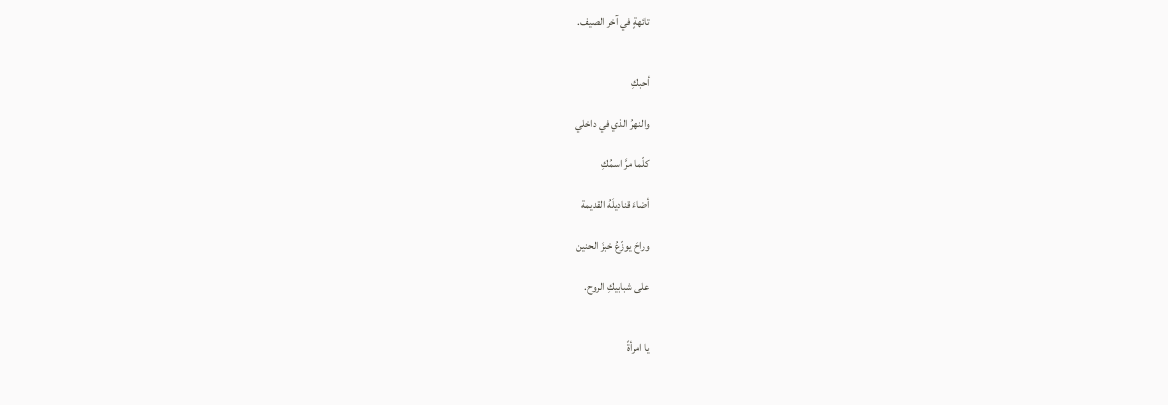تائهةٍ في آخر الصيف.


أحبكِ

والنهرُ الذي في داخلي

كلّما مرَّ اسمُكِ

أضاءَ قناديلَهُ القديمة

وراحَ يوزّعُ خبزَ الحنين

على شبابيكِ الروح.


يا امرأةً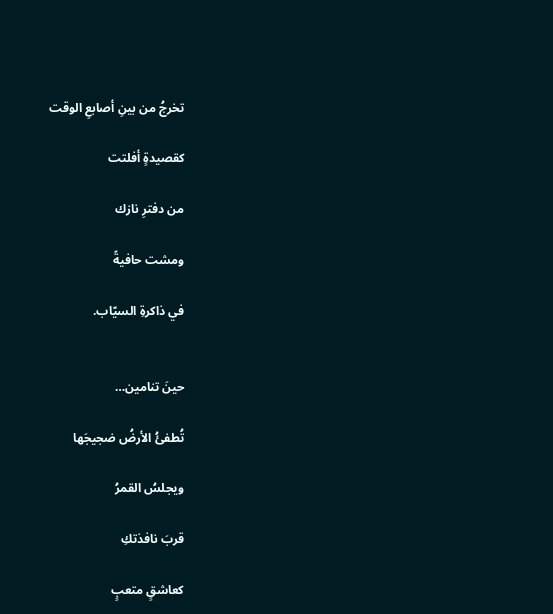تخرجُ من بينِ أصابعِ الوقت

كقصيدةٍ أفلتت

من دفترِ نازك

ومشت حافيةً

في ذاكرةِ السيّاب.


حينَ تنامين…

تُطفئُ الأرضُ ضجيجَها

ويجلسُ القمرُ

قربَ نافذتكِ

كعاشقٍ متعبٍ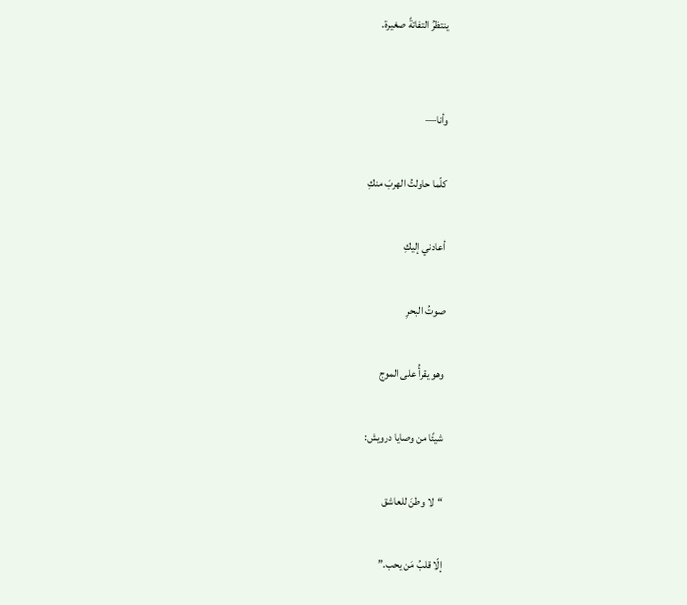ينتظرُ التفاتةً صغيرة.


وأنا—

كلّما حاولتُ الهربَ منكِ

أعادني إليكِ

صوتُ البحرِ

وهو يقرأُ على الموج

شيئًا من وصايا درويش:

“لا وطنَ للعاشق

إلّا قلبُ مَن يحب.”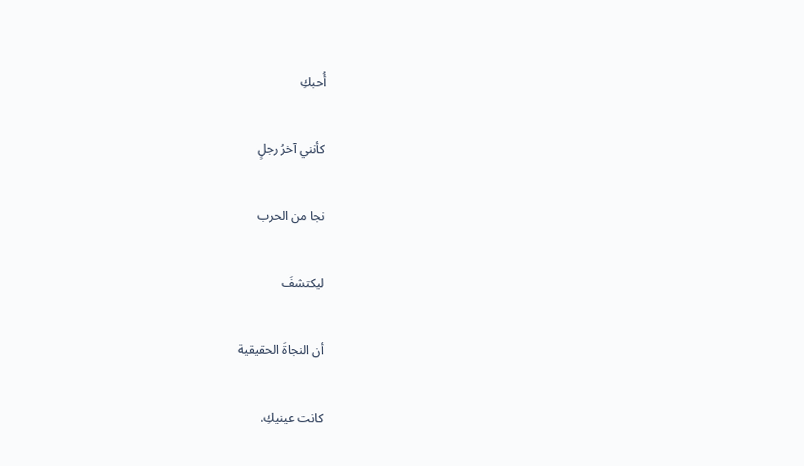أُحبكِ

كأنني آخرُ رجلٍ

نجا من الحرب

ليكتشفَ

أن النجاةَ الحقيقية

كانت عينيكِ.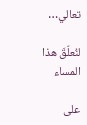تعالي…

لنُعلّقَ هذا المساء

على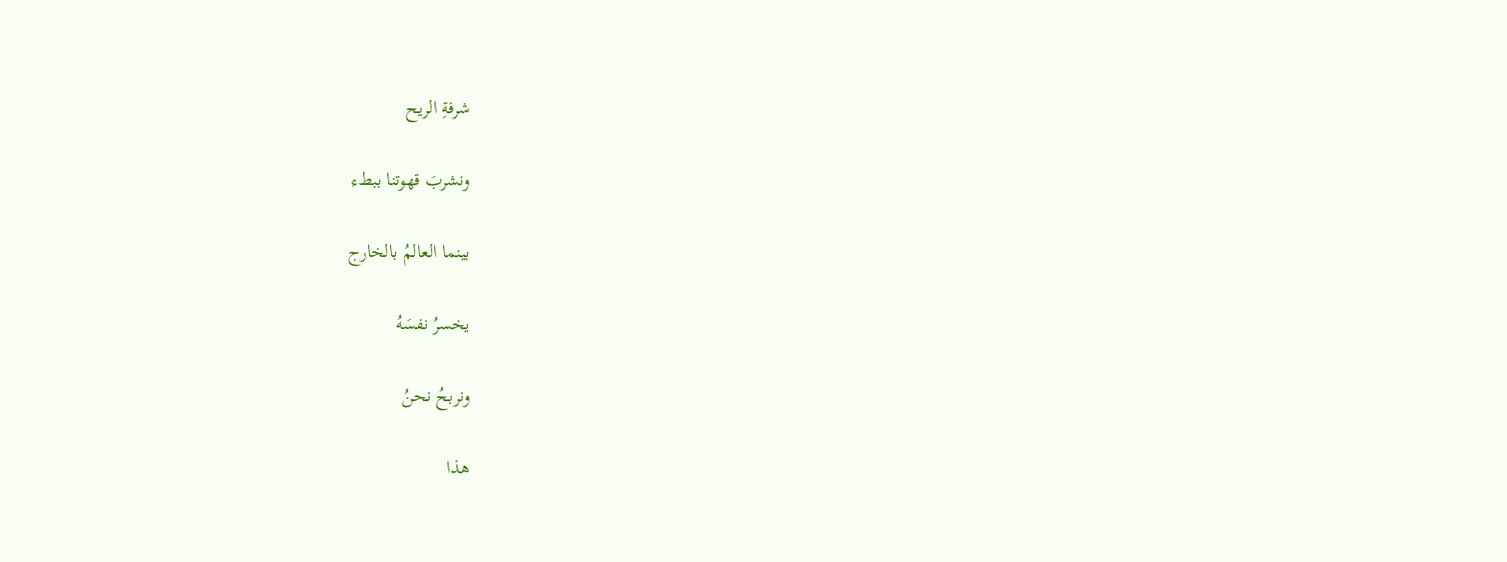شرفةِ الريح

ونشربَ قهوتنا ببطء

بينما العالمُ بالخارج

يخسرُ نفسَهُ

ونربحُ نحنُ

هذا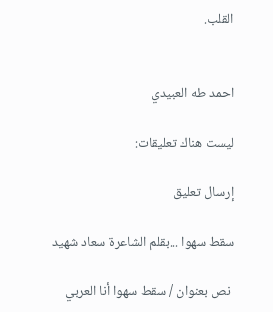القلب.


احمد طه العبيدي

ليست هناك تعليقات:

إرسال تعليق

سقط سهوا ...بقلم الشاعرة سعاد شهيد

 نص بعنوان / سقط سهوا أنا العربي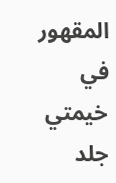المقهور في خيمتي  جلد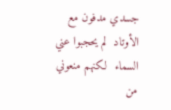جسدي مدفون مع  الأوتاد  لم يحجبوا عني السماء  لكنهم منعوني من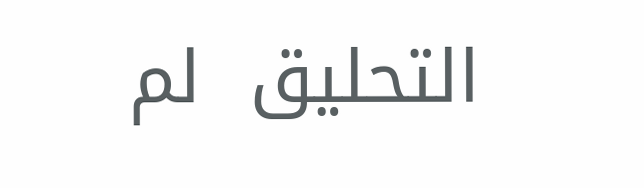التحليق  لم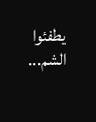يطفئوا الشم...